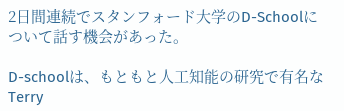2日間連続でスタンフォード大学のD-Schoolについて話す機会があった。

D-schoolは、もともと人工知能の研究で有名なTerry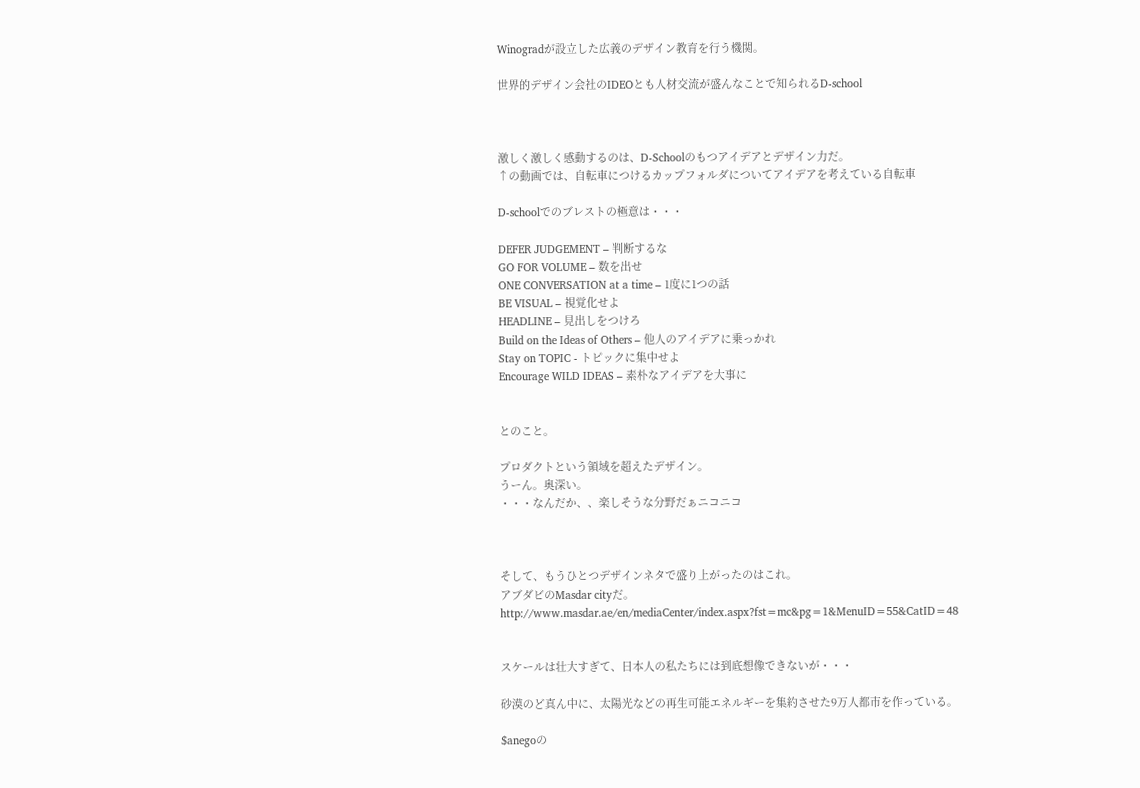Winogradが設立した広義のデザイン教育を行う機関。

世界的デザイン会社のIDEOとも人材交流が盛んなことで知られるD-school



激しく激しく感動するのは、D-Schoolのもつアイデアとデザイン力だ。
↑の動画では、自転車につけるカップフォルダについてアイデアを考えている自転車

D-schoolでのブレストの極意は・・・

DEFER JUDGEMENT – 判断するな
GO FOR VOLUME – 数を出せ
ONE CONVERSATION at a time – 1度に1つの話
BE VISUAL – 視覚化せよ
HEADLINE – 見出しをつけろ
Build on the Ideas of Others – 他人のアイデアに乗っかれ
Stay on TOPIC - トピックに集中せよ
Encourage WILD IDEAS – 素朴なアイデアを大事に


とのこと。

プロダクトという領域を超えたデザイン。
うーん。奥深い。
・・・なんだか、、楽しそうな分野だぁニコニコ



そして、もうひとつデザインネタで盛り上がったのはこれ。
アブダビのMasdar cityだ。
http://www.masdar.ae/en/mediaCenter/index.aspx?fst=mc&pg=1&MenuID=55&CatID=48


スケールは壮大すぎて、日本人の私たちには到底想像できないが・・・

砂漠のど真ん中に、太陽光などの再生可能エネルギーを集約させた9万人都市を作っている。

$anegoの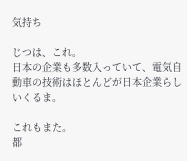気持ち

じつは、これ。
日本の企業も多数入っていて、電気自動車の技術はほとんどが日本企業らしいくるま。

これもまた。
都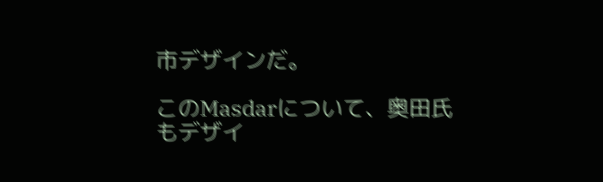市デザインだ。

このMasdarについて、奥田氏もデザイ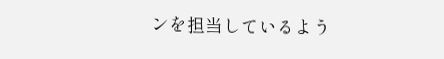ンを担当しているよう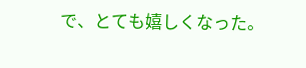で、とても嬉しくなった。